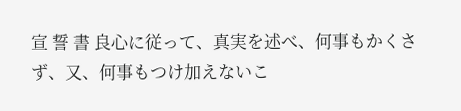宣 誓 書 良心に従って、真実を述べ、何事もかくさず、又、何事もつけ加えないこ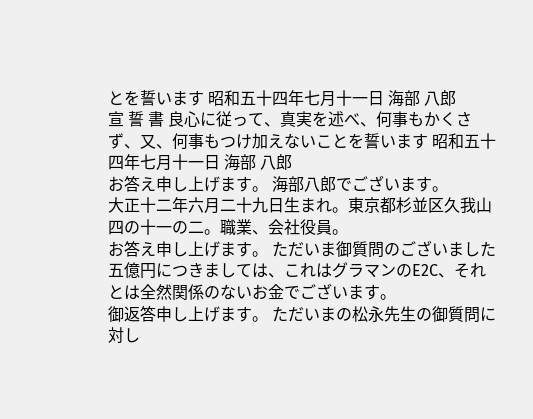とを誓います 昭和五十四年七月十一日 海部 八郎
宣 誓 書 良心に従って、真実を述べ、何事もかくさず、又、何事もつけ加えないことを誓います 昭和五十四年七月十一日 海部 八郎
お答え申し上げます。 海部八郎でございます。
大正十二年六月二十九日生まれ。東京都杉並区久我山四の十一の二。職業、会社役員。
お答え申し上げます。 ただいま御質問のございました五億円につきましては、これはグラマンのE2C、それとは全然関係のないお金でございます。
御返答申し上げます。 ただいまの松永先生の御質問に対し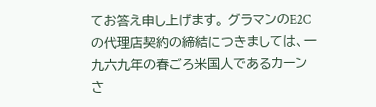てお答え申し上げます。 グラマンのE2Cの代理店契約の締結につきましては、一九六九年の春ごろ米国人であるカーンさ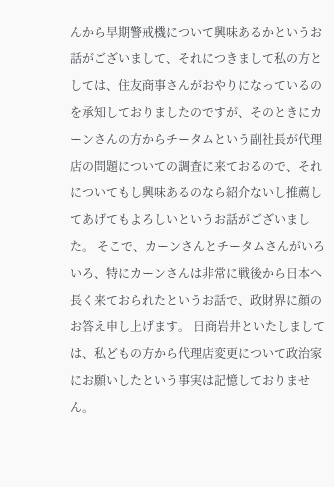んから早期警戒機について興味あるかというお話がございまして、それにつきまして私の方としては、住友商事さんがおやりになっているのを承知しておりましたのですが、そのときにカーンさんの方からチータムという副社長が代理店の問題についての調査に来ておるので、それについてもし興味あるのなら紹介ないし推薦してあげてもよろしいというお話がございました。 そこで、カーンさんとチータムさんがいろいろ、特にカーンさんは非常に戦後から日本へ長く来ておられたというお話で、政財界に顔の
お答え申し上げます。 日商岩井といたしましては、私どもの方から代理店変更について政治家にお願いしたという事実は記憶しておりません。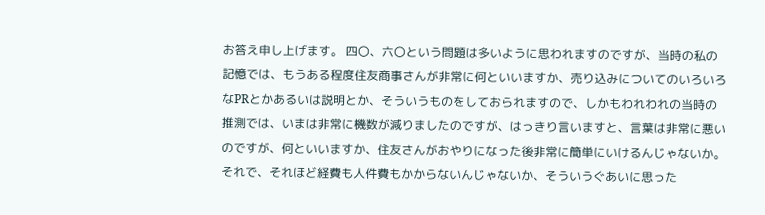お答え申し上げます。 四〇、六〇という問題は多いように思われますのですが、当時の私の記憶では、もうある程度住友商事さんが非常に何といいますか、売り込みについてのいろいろなPRとかあるいは説明とか、そういうものをしておられますので、しかもわれわれの当時の推測では、いまは非常に機数が減りましたのですが、はっきり言いますと、言葉は非常に悪いのですが、何といいますか、住友さんがおやりになった後非常に簡単にいけるんじゃないか。それで、それほど経費も人件費もかからないんじゃないか、そういうぐあいに思った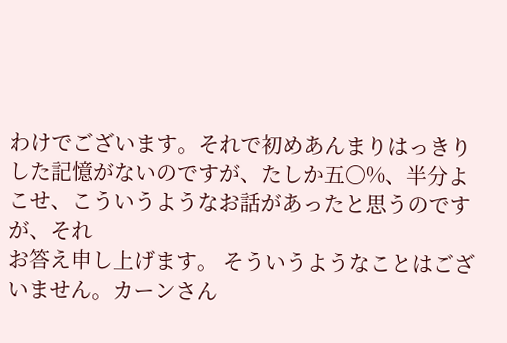わけでございます。それで初めあんまりはっきりした記憶がないのですが、たしか五〇%、半分よこせ、こういうようなお話があったと思うのですが、それ
お答え申し上げます。 そういうようなことはございません。カーンさん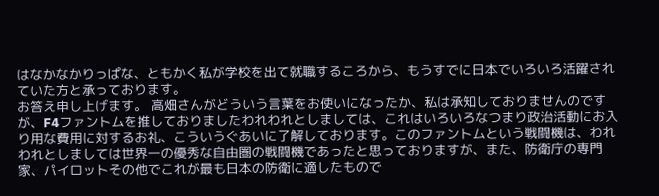はなかなかりっぱな、ともかく私が学校を出て就職するころから、もうすでに日本でいろいろ活躍されていた方と承っております。
お答え申し上げます。 高畑さんがどういう言葉をお使いになったか、私は承知しておりませんのですが、F4ファントムを推しておりましたわれわれとしましては、これはいろいろなつまり政治活動にお入り用な費用に対するお礼、こういうぐあいに了解しております。このファントムという戦闘機は、われわれとしましては世界一の優秀な自由圏の戦闘機であったと思っておりますが、また、防衛庁の専門家、パイロットその他でこれが最も日本の防衛に適したもので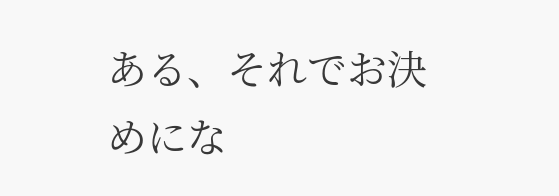ある、それでお決めにな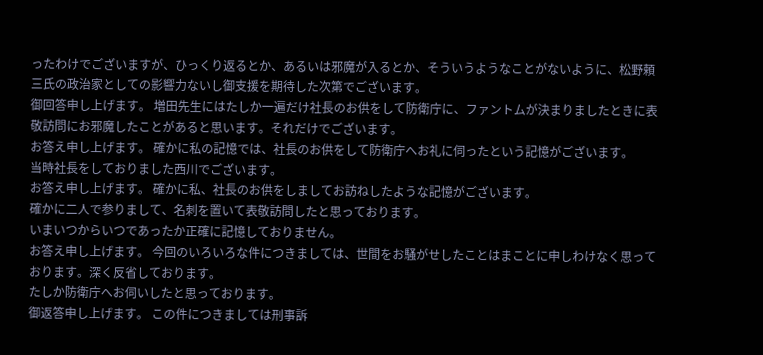ったわけでございますが、ひっくり返るとか、あるいは邪魔が入るとか、そういうようなことがないように、松野頼三氏の政治家としての影響力ないし御支援を期待した次第でございます。
御回答申し上げます。 増田先生にはたしか一遍だけ社長のお供をして防衛庁に、ファントムが決まりましたときに表敬訪問にお邪魔したことがあると思います。それだけでございます。
お答え申し上げます。 確かに私の記憶では、社長のお供をして防衛庁へお礼に伺ったという記憶がございます。
当時社長をしておりました西川でございます。
お答え申し上げます。 確かに私、社長のお供をしましてお訪ねしたような記憶がございます。
確かに二人で参りまして、名刺を置いて表敬訪問したと思っております。
いまいつからいつであったか正確に記憶しておりません。
お答え申し上げます。 今回のいろいろな件につきましては、世間をお騒がせしたことはまことに申しわけなく思っております。深く反省しております。
たしか防衛庁へお伺いしたと思っております。
御返答申し上げます。 この件につきましては刑事訴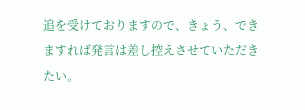追を受けておりますので、きょう、できますれば発言は差し控えさせていただきたい。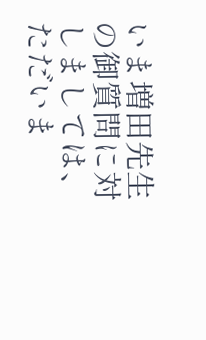いま増田先生の御質問に対しましては、ただいま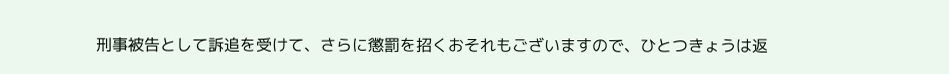刑事被告として訴追を受けて、さらに懲罰を招くおそれもございますので、ひとつきょうは返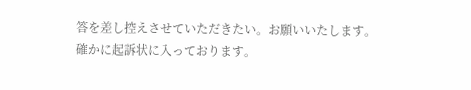答を差し控えさせていただきたい。お願いいたします。
確かに起訴状に入っております。